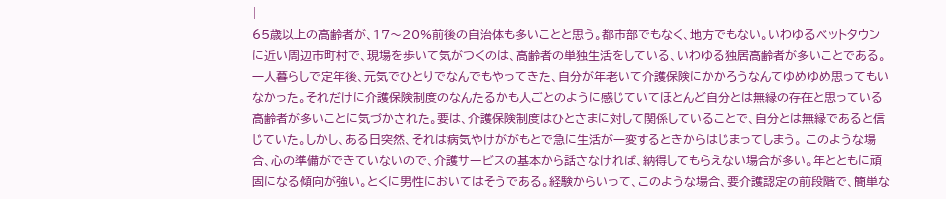|
65歳以上の高齢者が、17〜20%前後の自治体も多いことと思う。都市部でもなく、地方でもない。いわゆるベットタウンに近い周辺市町村で、現場を歩いて気がつくのは、高齢者の単独生活をしている、いわゆる独居高齢者が多いことである。 一人暮らしで定年後、元気でひとりでなんでもやってきた、自分が年老いて介護保険にかかろうなんてゆめゆめ思ってもいなかった。それだけに介護保険制度のなんたるかも人ごとのように感じていてほとんど自分とは無縁の存在と思っている高齢者が多いことに気づかされた。要は、介護保険制度はひとさまに対して関係していることで、自分とは無縁であると信じていた。しかし、ある日突然、それは病気やけががもとで急に生活が一変するときからはじまってしまう。 このような場合、心の準備ができていないので、介護サービスの基本から話さなければ、納得してもらえない場合が多い。年とともに頑固になる傾向が強い。とくに男性においてはそうである。経験からいって、このような場合、要介護認定の前段階で、簡単な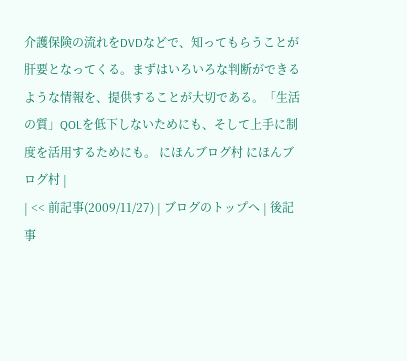介護保険の流れをDVDなどで、知ってもらうことが肝要となってくる。まずはいろいろな判断ができるような情報を、提供することが大切である。「生活の質」QOLを低下しないためにも、そして上手に制度を活用するためにも。 にほんブログ村 にほんブログ村 |
| << 前記事(2009/11/27) | ブログのトップへ | 後記事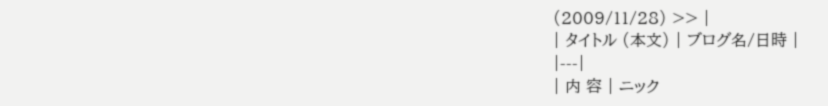(2009/11/28) >> |
| タイトル (本文) | ブログ名/日時 |
|---|
| 内 容 | ニック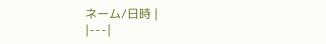ネーム/日時 |
|---|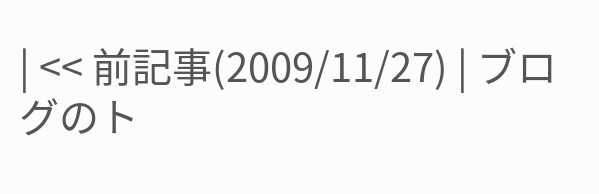| << 前記事(2009/11/27) | ブログのト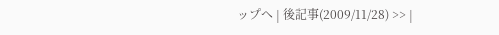ップへ | 後記事(2009/11/28) >> |